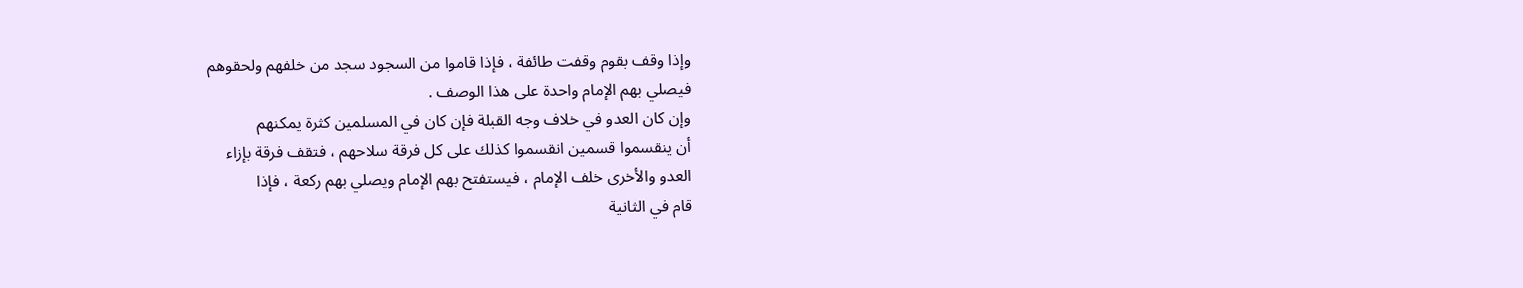وإذا وقف بقوم وقفت طائفة ، فإذا قاموا من السجود سجد من خلفهم ولحقوهم
فيصلي بهم الإمام واحدة على هذا الوصف .
وإن كان العدو في خلاف وجه القبلة فإن كان في المسلمين كثرة يمكنهم
أن ينقسموا قسمين انقسموا كذلك على كل فرقة سلاحهم ، فتقف فرقة بإزاء
العدو والأخرى خلف الإمام ، فيستفتح بهم الإمام ويصلي بهم ركعة ، فإذا
قام في الثانية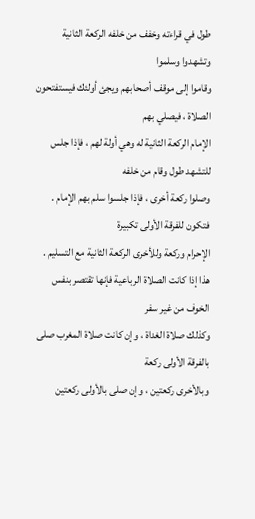طول في قراءته وخفف من خلفه الركعة الثانية وتشهدوا وسلموا
وقاموا إلى موقف أصحابهم ويجئ أولئك فيستفتحون الصلاة ، فيصلي بهم
الإمام الركعة الثانية له وهي أولة لهم ، فإذا جلس للتشهد طول وقام من خلفه
وصلوا ركعة أخرى ، فإذا جلسوا سلم بهم الإمام . فتكون للفرقة الأولى تكبيرة
الإحرام وركعة وللأخرى الركعة الثانية مع التسليم .
هذا إذا كانت الصلاة الرباعية فإنها تقتصر بنفس الخوف من غير سفر
وكذلك صلاة الغداة ، وإن كانت صلاة المغرب صلى بالفرقة الأولى ركعة
وبالأخرى ركعتين ، وإن صلى بالأولى ركعتين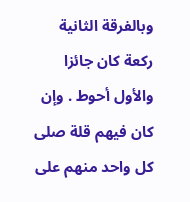وبالفرقة الثانية ركعة كان جائزا
والأول أحوط . وإن كان فيهم قلة صلى كل واحد منهم على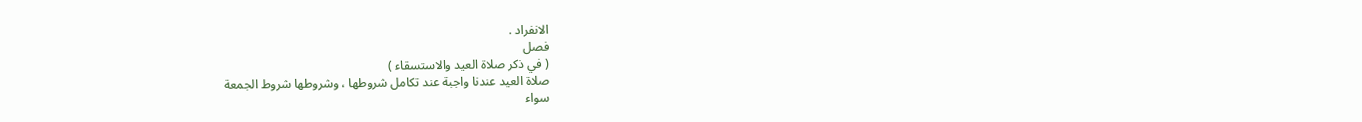الانفراد .
فصل
( في ذكر صلاة العيد والاستسقاء )
صلاة العيد عندنا واجبة عند تكامل شروطها ، وشروطها شروط الجمعة
سواء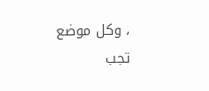، وكل موضع تجب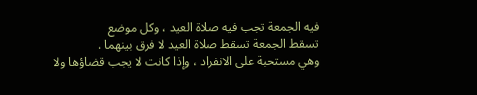فيه الجمعة تجب فيه صلاة العيد ، وكل موضع
تسقط الجمعة تسقط صلاة العيد لا فرق بينهما .
وهي مستحبة على الانفراد ، وإذا كانت لا يجب قضاؤها ولا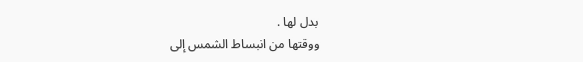بدل لها .
ووقتها من انبساط الشمس إلى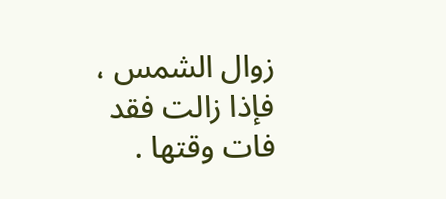زوال الشمس ، فإذا زالت فقد فات وقتها .